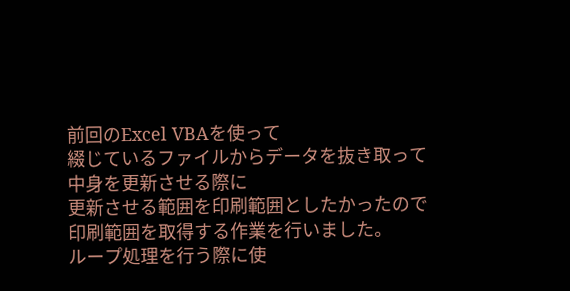前回のExcel VBAを使って
綴じているファイルからデータを抜き取って
中身を更新させる際に
更新させる範囲を印刷範囲としたかったので
印刷範囲を取得する作業を行いました。
ループ処理を行う際に使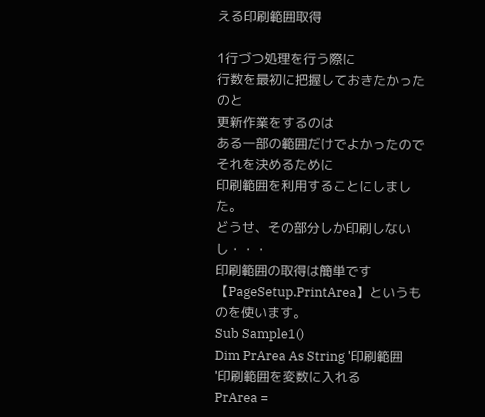える印刷範囲取得

1行づつ処理を行う際に
行数を最初に把握しておきたかったのと
更新作業をするのは
ある一部の範囲だけでよかったので
それを決めるために
印刷範囲を利用することにしました。
どうせ、その部分しか印刷しないし・・・
印刷範囲の取得は簡単です
【PageSetup.PrintArea】というものを使います。
Sub Sample1()
Dim PrArea As String '印刷範囲
'印刷範囲を変数に入れる
PrArea =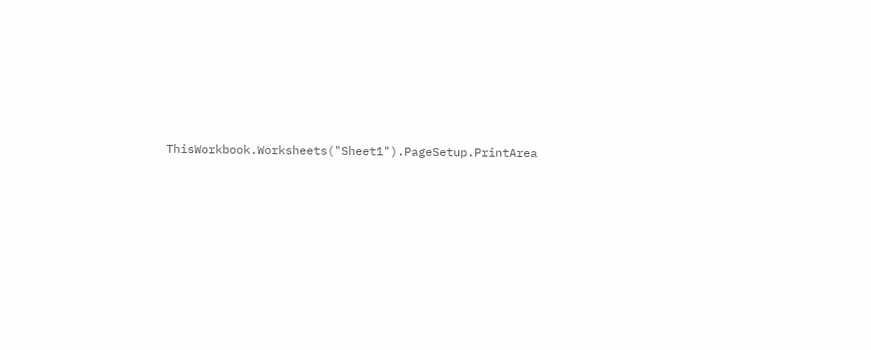ThisWorkbook.Worksheets("Sheet1").PageSetup.PrintArea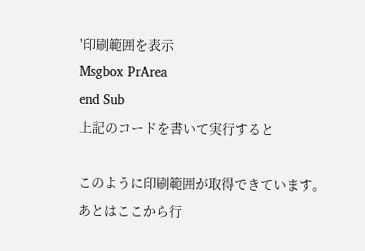'印刷範囲を表示
Msgbox PrArea
end Sub
上記のコードを書いて実行すると

このように印刷範囲が取得できています。
あとはここから行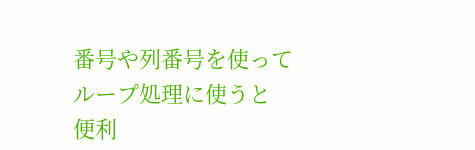番号や列番号を使って
ループ処理に使うと
便利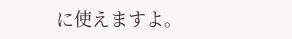に使えますよ。